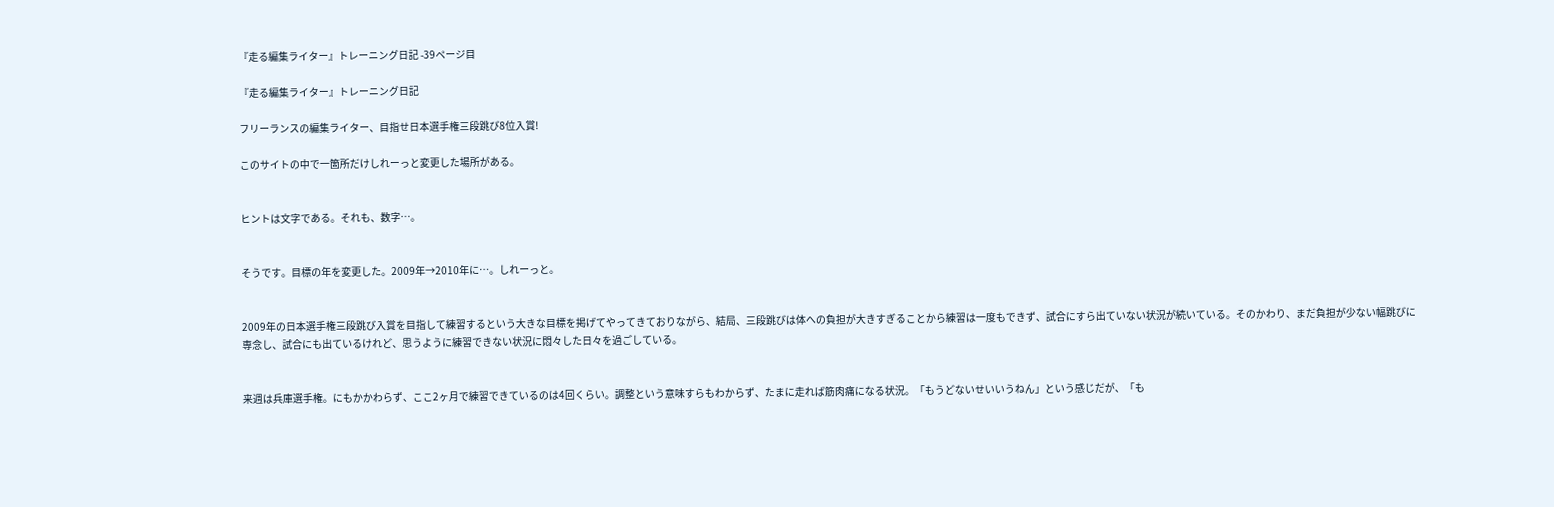『走る編集ライター』トレーニング日記 -39ページ目

『走る編集ライター』トレーニング日記

フリーランスの編集ライター、目指せ日本選手権三段跳び8位入賞!

このサイトの中で一箇所だけしれーっと変更した場所がある。


ヒントは文字である。それも、数字…。


そうです。目標の年を変更した。2009年→2010年に…。しれーっと。


2009年の日本選手権三段跳び入賞を目指して練習するという大きな目標を掲げてやってきておりながら、結局、三段跳びは体への負担が大きすぎることから練習は一度もできず、試合にすら出ていない状況が続いている。そのかわり、まだ負担が少ない幅跳びに専念し、試合にも出ているけれど、思うように練習できない状況に悶々した日々を過ごしている。


来週は兵庫選手権。にもかかわらず、ここ2ヶ月で練習できているのは4回くらい。調整という意味すらもわからず、たまに走れば筋肉痛になる状況。「もうどないせいいうねん」という感じだが、「も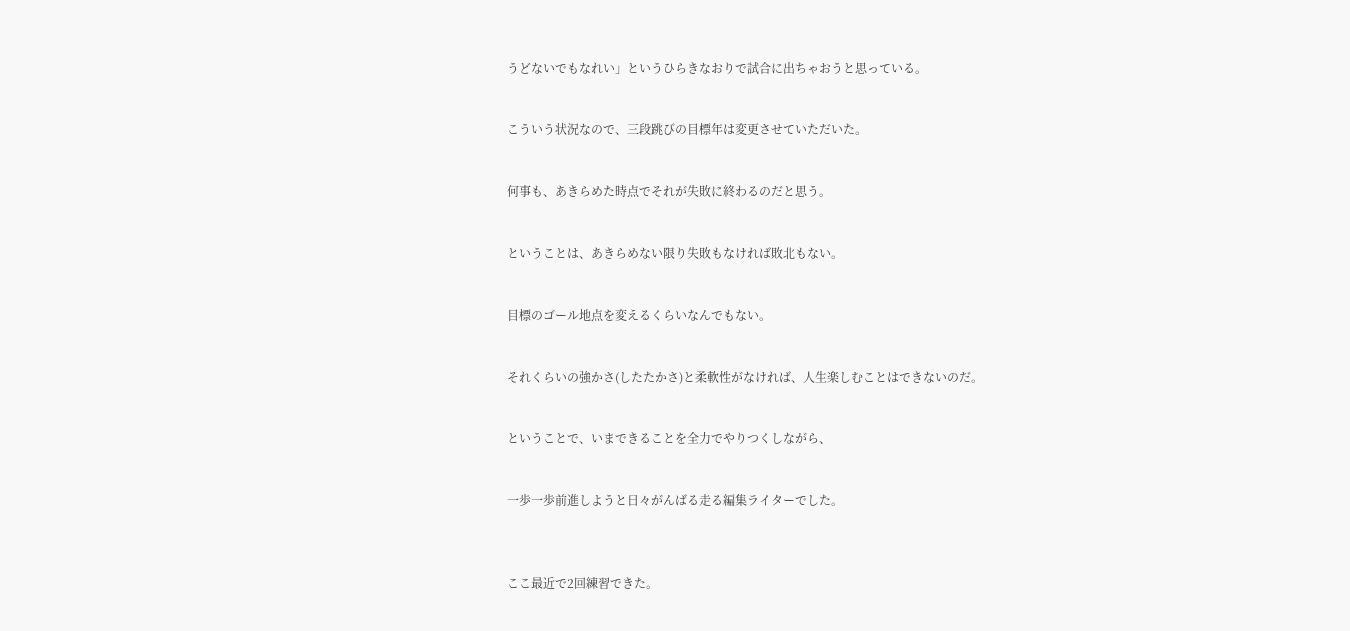うどないでもなれい」というひらきなおりで試合に出ちゃおうと思っている。


こういう状況なので、三段跳びの目標年は変更させていただいた。


何事も、あきらめた時点でそれが失敗に終わるのだと思う。


ということは、あきらめない限り失敗もなければ敗北もない。


目標のゴール地点を変えるくらいなんでもない。


それくらいの強かさ(したたかさ)と柔軟性がなければ、人生楽しむことはできないのだ。


ということで、いまできることを全力でやりつくしながら、


一歩一歩前進しようと日々がんばる走る編集ライターでした。



ここ最近で2回練習できた。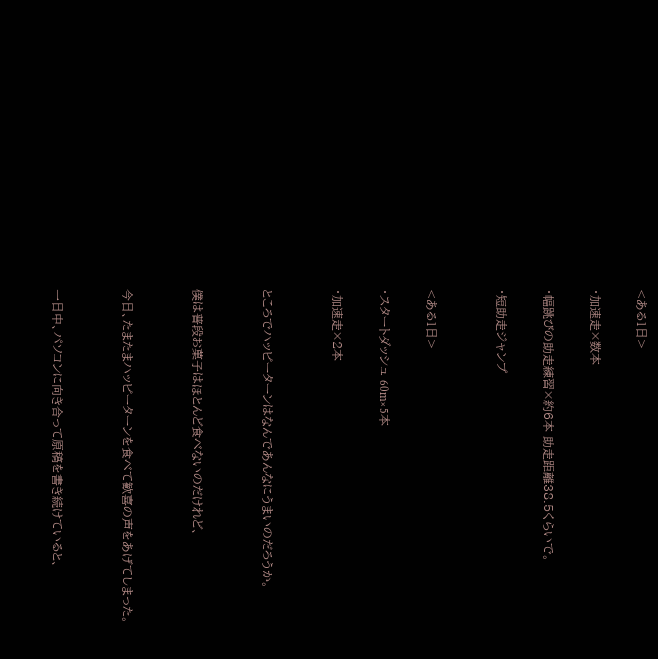<ある1日>

・加速走×数本

・幅跳びの助走練習×約6本 助走距離38.5くらいで。

・短助走ジャンプ


<ある1日>

・スタートダッシュ 60m×5本

・加速走×2本


ところでハッピーターンはなんであんなにうまいのだろうか。


僕は普段お菓子はほとんど食べないのだけれど、


今日、たまたまハッピーターンを食べて歓喜の声をあげてしまった。


一日中、パソコンに向き合って原稿を書き続けていると、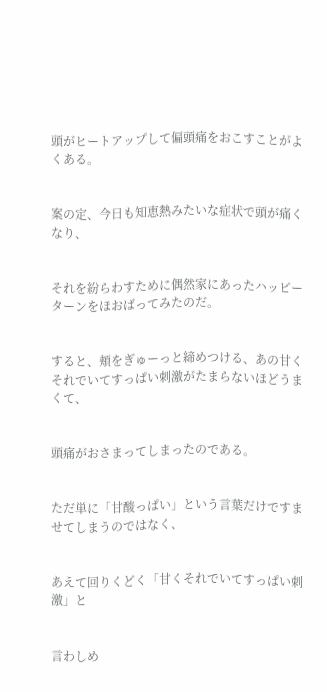頭がヒートアップして偏頭痛をおこすことがよくある。


案の定、今日も知恵熱みたいな症状で頭が痛くなり、


それを紛らわすために偶然家にあったハッピーターンをほおばってみたのだ。


すると、頬をぎゅーっと締めつける、あの甘くそれでいてすっぱい刺激がたまらないほどうまくて、


頭痛がおさまってしまったのである。


ただ単に「甘酸っぱい」という言葉だけですませてしまうのではなく、


あえて回りくどく「甘くそれでいてすっぱい刺激」と


言わしめ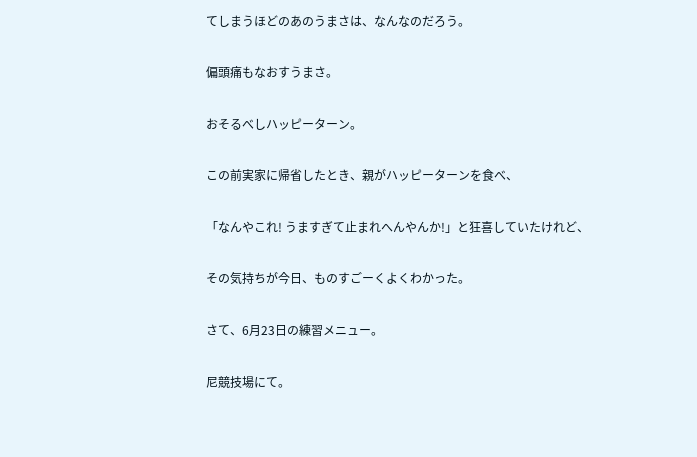てしまうほどのあのうまさは、なんなのだろう。


偏頭痛もなおすうまさ。


おそるべしハッピーターン。


この前実家に帰省したとき、親がハッピーターンを食べ、


「なんやこれ! うますぎて止まれへんやんか!」と狂喜していたけれど、


その気持ちが今日、ものすごーくよくわかった。


さて、6月23日の練習メニュー。


尼競技場にて。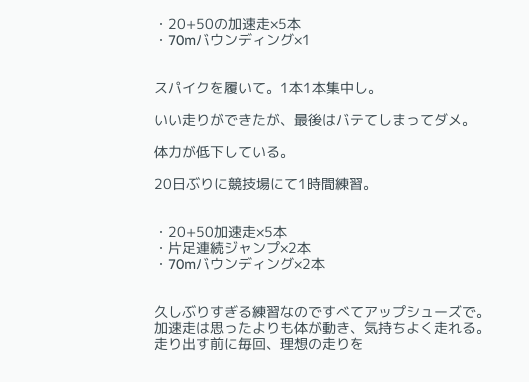・20+50の加速走×5本
・70mバウンディング×1


スパイクを履いて。1本1本集中し。

いい走りができたが、最後はバテてしまってダメ。

体力が低下している。

20日ぶりに競技場にて1時間練習。


・20+50加速走×5本
・片足連続ジャンプ×2本
・70mバウンディング×2本


久しぶりすぎる練習なのですべてアップシューズで。
加速走は思ったよりも体が動き、気持ちよく走れる。
走り出す前に毎回、理想の走りを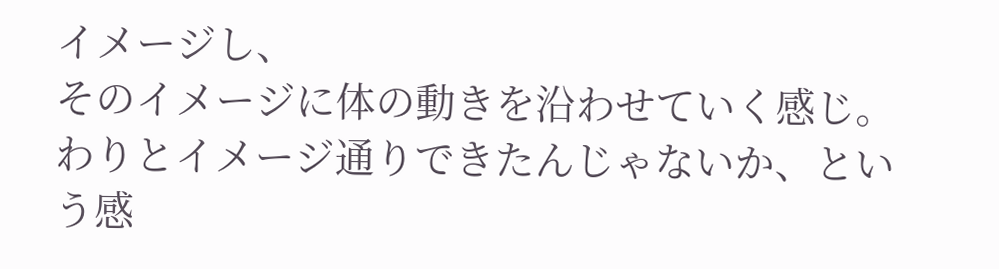イメージし、
そのイメージに体の動きを沿わせていく感じ。
わりとイメージ通りできたんじゃないか、という感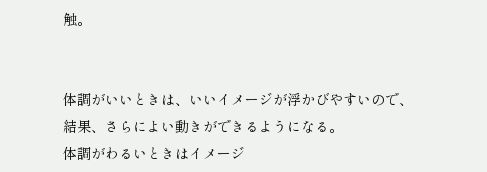触。


体調がいいときは、いいイメージが浮かびやすいので、
結果、さらによい動きができるようになる。
体調がわるいときはイメージ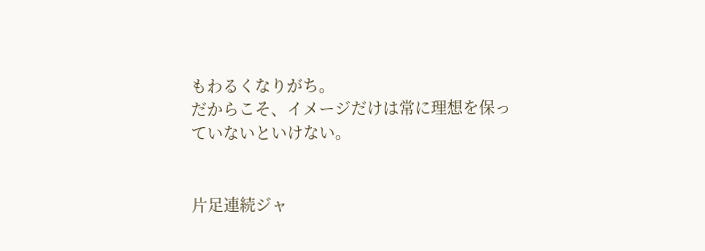もわるくなりがち。
だからこそ、イメージだけは常に理想を保っていないといけない。


片足連続ジャ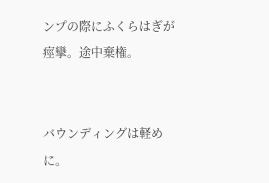ンプの際にふくらはぎが痙攣。途中棄権。


バウンディングは軽めに。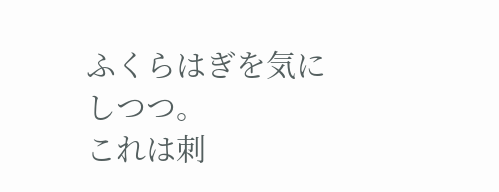ふくらはぎを気にしつつ。
これは刺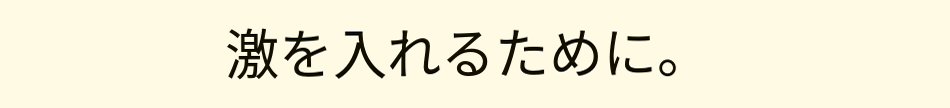激を入れるために。